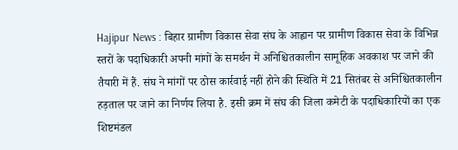Hajipur News : बिहार ग्रामीण विकास सेवा संघ के आह्वान पर ग्रामीण विकास सेवा के विभिन्न स्तरों के पदाधिकारी अपनी मांगों के समर्थन में अनिश्चितकालीन सामूहिक अवकाश पर जाने की तैयारी में हैं. संघ ने मांगों पर ठोस कार्रवाई नहीं होने की स्थिति में 21 सितंबर से अनिश्चितकालीन हड़ताल पर जाने का निर्णय लिया है. इसी क्रम में संघ की जिला कमेटी के पदाधिकारियों का एक शिष्टमंडल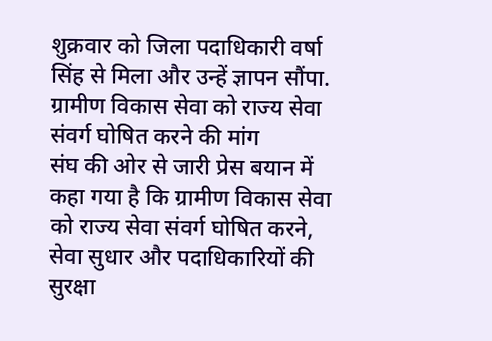शुक्रवार को जिला पदाधिकारी वर्षा सिंह से मिला और उन्हें ज्ञापन सौंपा.
ग्रामीण विकास सेवा को राज्य सेवा संवर्ग घोषित करने की मांग
संघ की ओर से जारी प्रेस बयान में कहा गया है कि ग्रामीण विकास सेवा को राज्य सेवा संवर्ग घोषित करने, सेवा सुधार और पदाधिकारियों की सुरक्षा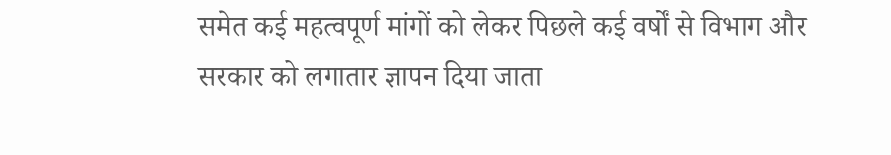समेत कई महत्वपूर्ण मांगों को लेकर पिछले कई वर्षों से विभाग और सरकार को लगातार ज्ञापन दिया जाता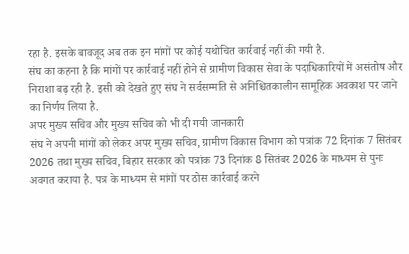रहा है. इसके बावजूद अब तक इन मांगों पर कोई यथोचित कार्रवाई नहीं की गयी है.
संघ का कहना है कि मांगों पर कार्रवाई नहीं होने से ग्रामीण विकास सेवा के पदाधिकारियों में असंतोष और निराशा बढ़ रही है. इसी को देखते हुए संघ ने सर्वसम्मति से अनिश्चितकालीन सामूहिक अवकाश पर जाने का निर्णय लिया है.
अपर मुख्य सचिव और मुख्य सचिव को भी दी गयी जानकारी
संघ ने अपनी मांगों को लेकर अपर मुख्य सचिव, ग्रामीण विकास विभाग को पत्रांक 72 दिनांक 7 सितंबर 2026 तथा मुख्य सचिव, बिहार सरकार को पत्रांक 73 दिनांक 8 सितंबर 2026 के माध्यम से पुनः अवगत कराया है. पत्र के माध्यम से मांगों पर ठोस कार्रवाई करने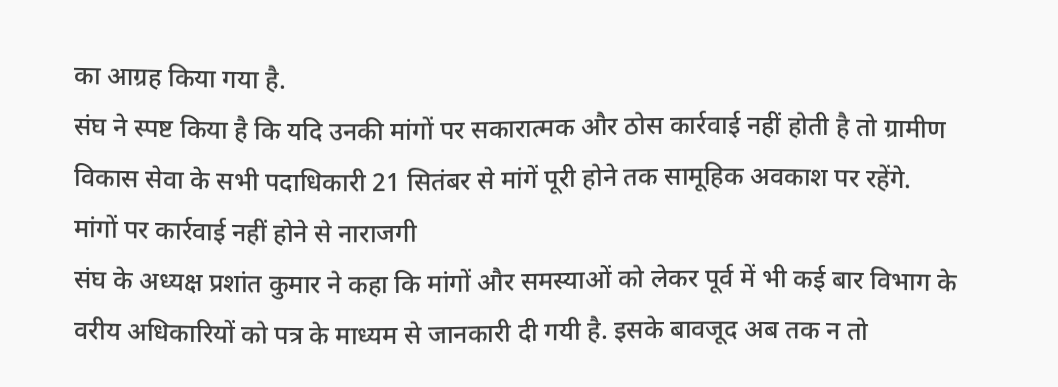का आग्रह किया गया है.
संघ ने स्पष्ट किया है कि यदि उनकी मांगों पर सकारात्मक और ठोस कार्रवाई नहीं होती है तो ग्रामीण विकास सेवा के सभी पदाधिकारी 21 सितंबर से मांगें पूरी होने तक सामूहिक अवकाश पर रहेंगे.
मांगों पर कार्रवाई नहीं होने से नाराजगी
संघ के अध्यक्ष प्रशांत कुमार ने कहा कि मांगों और समस्याओं को लेकर पूर्व में भी कई बार विभाग के वरीय अधिकारियों को पत्र के माध्यम से जानकारी दी गयी है. इसके बावजूद अब तक न तो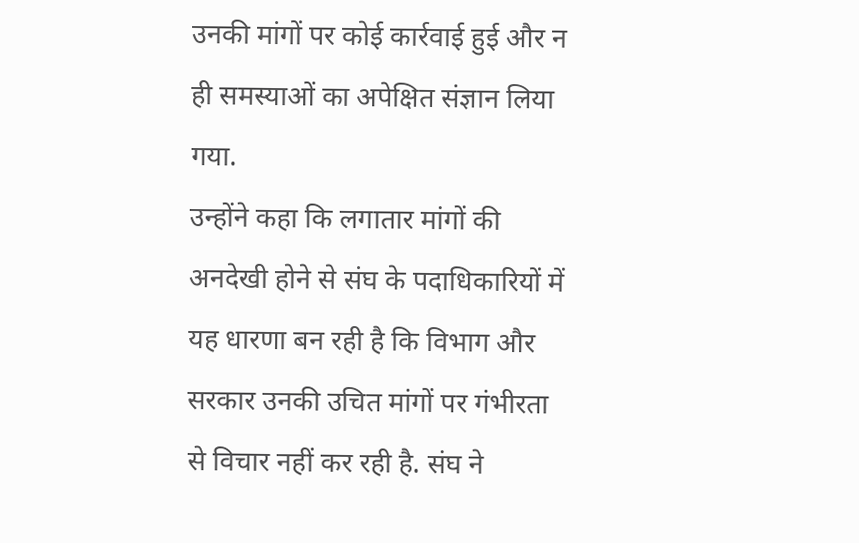उनकी मांगों पर कोई कार्रवाई हुई और न ही समस्याओं का अपेक्षित संज्ञान लिया गया.
उन्होंने कहा कि लगातार मांगों की अनदेखी होने से संघ के पदाधिकारियों में यह धारणा बन रही है कि विभाग और सरकार उनकी उचित मांगों पर गंभीरता से विचार नहीं कर रही है. संघ ने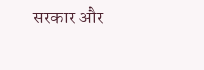सरकार और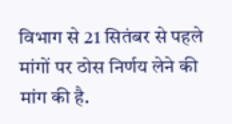विभाग से 21 सितंबर से पहले मांगों पर ठोस निर्णय लेने की मांग की है.